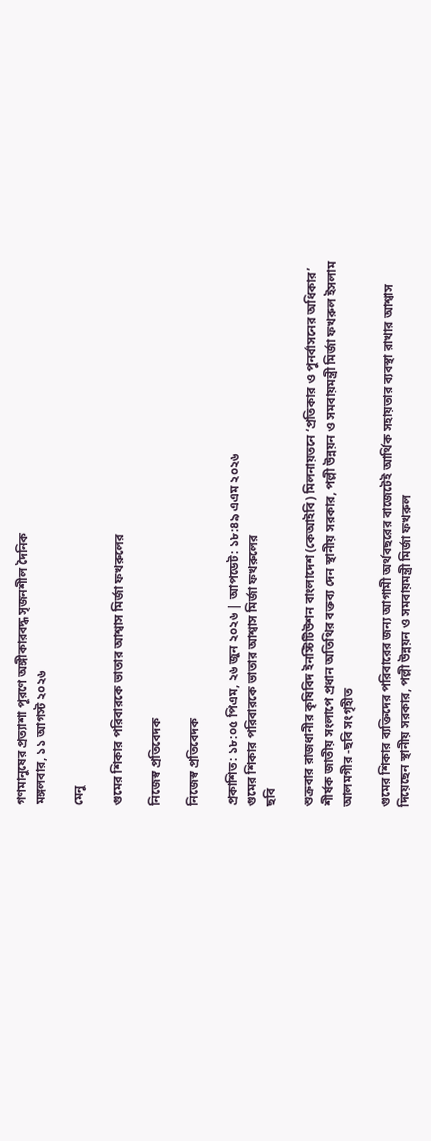গণমানুষের প্রত্যাশা পূরণে অঙ্গীকারবদ্ধ সৃজনশীল দৈনিক
মঙ্গলবার, ১১ আগস্ট ২০২৬

মেনু

গুমের শিকার পরিবারকে ভাতার আশ্বাস মির্জা ফখরুলের

নিজেস্ব প্রতিবেদক

নিজেস্ব প্রতিবেদক

প্রকাশিত: ১৮:০৫ পিএম, ২৬ জুন ২০২৬ | আপডেট: ১৮:৪৯ এএম ২০২৬
গুমের শিকার পরিবারকে ভাতার আশ্বাস মির্জা ফখরুলের
ছবি

শুক্রবার রাজধানীর কৃষিবিদ ইনস্টিটিউশন বাংলাদেশ (কেআইবি) মিলনায়তনে ‘প্রতিকার ও পুনর্বাসনের অধিকার’ শীর্ষক জাতীয় সংলাপে প্রধান অতিথির বক্তব্য দেন স্থানীয় সরকার, পল্লী উন্নয়ন ও সমবায়মন্ত্রী মির্জা ফখরুল ইসলাম আলমগীর -ছবি সংগৃহীত

গুমের শিকার ব্যক্তিদের পরিবারের জন্য আগামী অর্থবছরের বাজেটেই আর্থিক সহায়তার ব্যবস্থা রাখার আশ্বাস দিয়েছেন স্থানীয় সরকার, পল্লী উন্নয়ন ও সমবায়মন্ত্রী মির্জা ফখরুল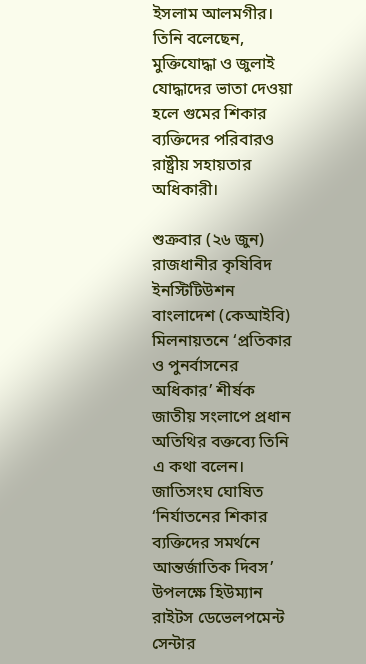ইসলাম আলমগীর। তিনি বলেছেন, মুক্তিযোদ্ধা ও জুলাই যোদ্ধাদের ভাতা দেওয়া হলে গুমের শিকার ব্যক্তিদের পরিবারও রাষ্ট্রীয় সহায়তার অধিকারী।

শুক্রবার (২৬ জুন) রাজধানীর কৃষিবিদ ইনস্টিটিউশন বাংলাদেশ (কেআইবি) মিলনায়তনে ‘প্রতিকার ও পুনর্বাসনের অধিকার’ শীর্ষক জাতীয় সংলাপে প্রধান অতিথির বক্তব্যে তিনি এ কথা বলেন। জাতিসংঘ ঘোষিত ‘নির্যাতনের শিকার ব্যক্তিদের সমর্থনে আন্তর্জাতিক দিবস’ উপলক্ষে হিউম্যান রাইটস ডেভেলপমেন্ট সেন্টার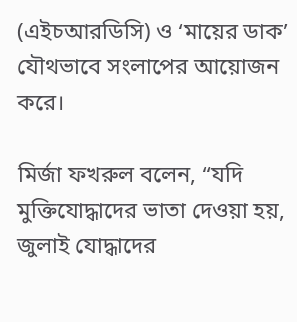(এইচআরডিসি) ও ‘মায়ের ডাক’ যৌথভাবে সংলাপের আয়োজন করে।

মির্জা ফখরুল বলেন, “যদি মুক্তিযোদ্ধাদের ভাতা দেওয়া হয়, জুলাই যোদ্ধাদের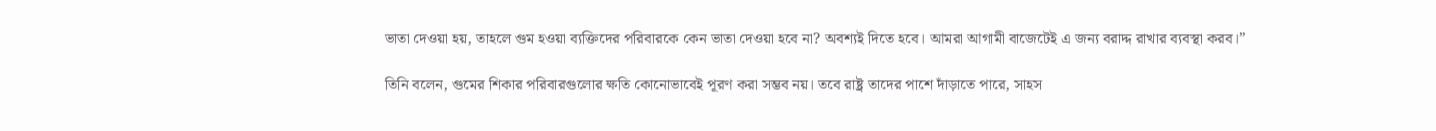ভাতা দেওয়া হয়, তাহলে গুম হওয়া ব্যক্তিদের পরিবারকে কেন ভাতা দেওয়া হবে না? অবশ্যই দিতে হবে। আমরা আগামী বাজেটেই এ জন্য বরাদ্দ রাখার ব্যবস্থা করব।”

তিনি বলেন, গুমের শিকার পরিবারগুলোর ক্ষতি কোনোভাবেই পূরণ করা সম্ভব নয়। তবে রাষ্ট্র তাদের পাশে দাঁড়াতে পারে, সাহস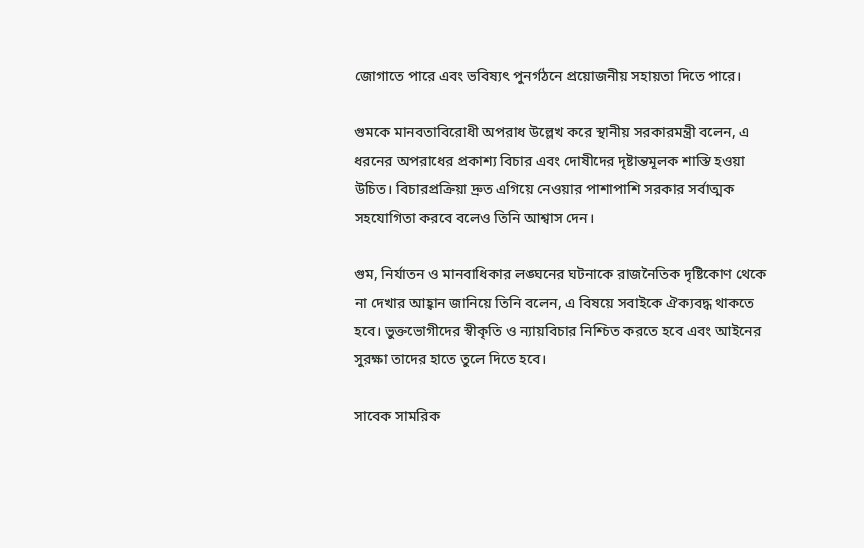জোগাতে পারে এবং ভবিষ্যৎ পুনর্গঠনে প্রয়োজনীয় সহায়তা দিতে পারে।

গুমকে মানবতাবিরোধী অপরাধ উল্লেখ করে স্থানীয় সরকারমন্ত্রী বলেন, এ ধরনের অপরাধের প্রকাশ্য বিচার এবং দোষীদের দৃষ্টান্তমূলক শাস্তি হওয়া উচিত। বিচারপ্রক্রিয়া দ্রুত এগিয়ে নেওয়ার পাশাপাশি সরকার সর্বাত্মক সহযোগিতা করবে বলেও তিনি আশ্বাস দেন।

গুম, নির্যাতন ও মানবাধিকার লঙ্ঘনের ঘটনাকে রাজনৈতিক দৃষ্টিকোণ থেকে না দেখার আহ্বান জানিয়ে তিনি বলেন, এ বিষয়ে সবাইকে ঐক্যবদ্ধ থাকতে হবে। ভুক্তভোগীদের স্বীকৃতি ও ন্যায়বিচার নিশ্চিত করতে হবে এবং আইনের সুরক্ষা তাদের হাতে তুলে দিতে হবে।

সাবেক সামরিক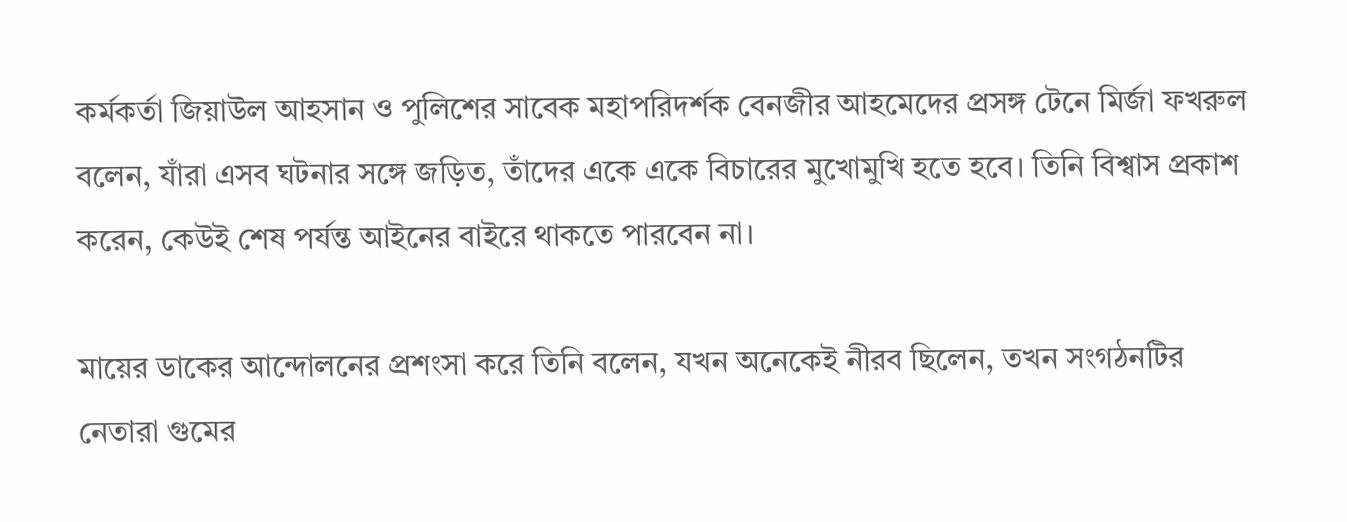কর্মকর্তা জিয়াউল আহসান ও পুলিশের সাবেক মহাপরিদর্শক বেনজীর আহমেদের প্রসঙ্গ টেনে মির্জা ফখরুল বলেন, যাঁরা এসব ঘটনার সঙ্গে জড়িত, তাঁদের একে একে বিচারের মুখোমুখি হতে হবে। তিনি বিশ্বাস প্রকাশ করেন, কেউই শেষ পর্যন্ত আইনের বাইরে থাকতে পারবেন না।

মায়ের ডাকের আন্দোলনের প্রশংসা করে তিনি বলেন, যখন অনেকেই নীরব ছিলেন, তখন সংগঠনটির নেতারা গুমের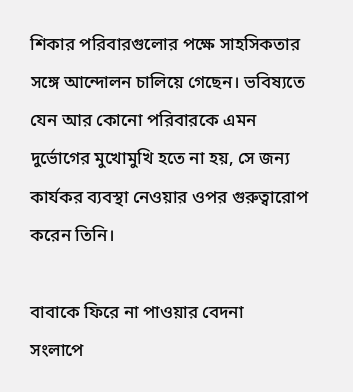শিকার পরিবারগুলোর পক্ষে সাহসিকতার সঙ্গে আন্দোলন চালিয়ে গেছেন। ভবিষ্যতে যেন আর কোনো পরিবারকে এমন দুর্ভোগের মুখোমুখি হতে না হয়, সে জন্য কার্যকর ব্যবস্থা নেওয়ার ওপর গুরুত্বারোপ করেন তিনি।

বাবাকে ফিরে না পাওয়ার বেদনা
সংলাপে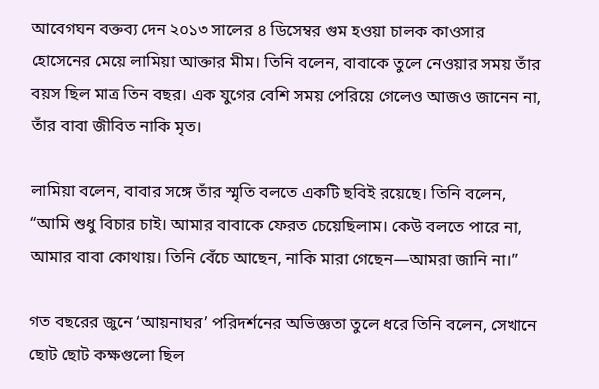আবেগঘন বক্তব্য দেন ২০১৩ সালের ৪ ডিসেম্বর গুম হওয়া চালক কাওসার হোসেনের মেয়ে লামিয়া আক্তার মীম। তিনি বলেন, বাবাকে তুলে নেওয়ার সময় তাঁর বয়স ছিল মাত্র তিন বছর। এক যুগের বেশি সময় পেরিয়ে গেলেও আজও জানেন না, তাঁর বাবা জীবিত নাকি মৃত।

লামিয়া বলেন, বাবার সঙ্গে তাঁর স্মৃতি বলতে একটি ছবিই রয়েছে। তিনি বলেন, “আমি শুধু বিচার চাই। আমার বাবাকে ফেরত চেয়েছিলাম। কেউ বলতে পারে না, আমার বাবা কোথায়। তিনি বেঁচে আছেন, নাকি মারা গেছেন—আমরা জানি না।”

গত বছরের জুনে ‘আয়নাঘর’ পরিদর্শনের অভিজ্ঞতা তুলে ধরে তিনি বলেন, সেখানে ছোট ছোট কক্ষগুলো ছিল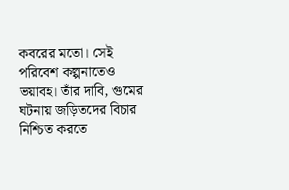কবরের মতো। সেই পরিবেশ কল্পনাতেও ভয়াবহ। তাঁর দাবি, গুমের ঘটনায় জড়িতদের বিচার নিশ্চিত করতে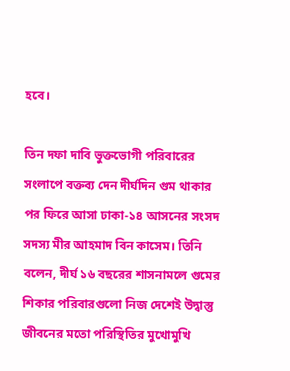হবে।

তিন দফা দাবি ভুক্তভোগী পরিবারের
সংলাপে বক্তব্য দেন দীর্ঘদিন গুম থাকার পর ফিরে আসা ঢাকা-১৪ আসনের সংসদ সদস্য মীর আহমাদ বিন কাসেম। তিনি বলেন, দীর্ঘ ১৬ বছরের শাসনামলে গুমের শিকার পরিবারগুলো নিজ দেশেই উদ্বাস্তু জীবনের মতো পরিস্থিতির মুখোমুখি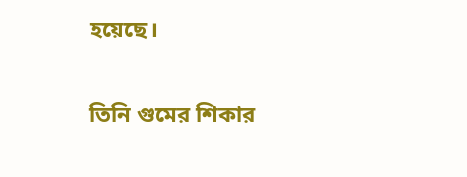হয়েছে।

তিনি গুমের শিকার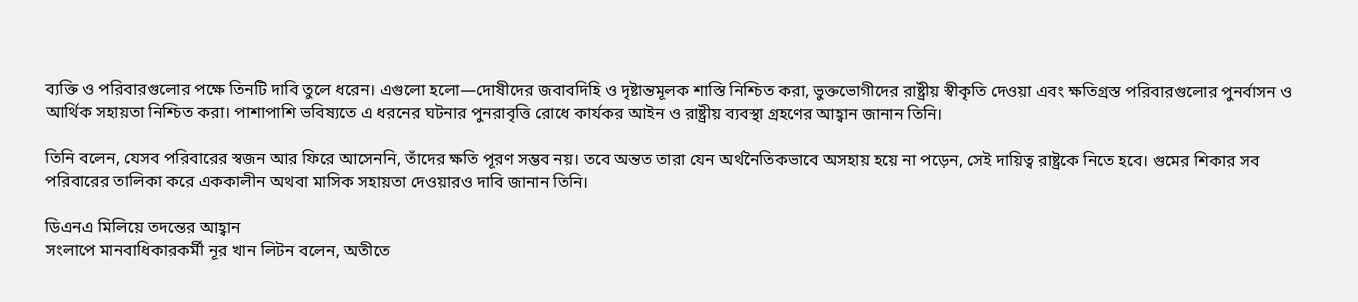ব্যক্তি ও পরিবারগুলোর পক্ষে তিনটি দাবি তুলে ধরেন। এগুলো হলো—দোষীদের জবাবদিহি ও দৃষ্টান্তমূলক শাস্তি নিশ্চিত করা, ভুক্তভোগীদের রাষ্ট্রীয় স্বীকৃতি দেওয়া এবং ক্ষতিগ্রস্ত পরিবারগুলোর পুনর্বাসন ও আর্থিক সহায়তা নিশ্চিত করা। পাশাপাশি ভবিষ্যতে এ ধরনের ঘটনার পুনরাবৃত্তি রোধে কার্যকর আইন ও রাষ্ট্রীয় ব্যবস্থা গ্রহণের আহ্বান জানান তিনি।

তিনি বলেন, যেসব পরিবারের স্বজন আর ফিরে আসেননি, তাঁদের ক্ষতি পূরণ সম্ভব নয়। তবে অন্তত তারা যেন অর্থনৈতিকভাবে অসহায় হয়ে না পড়েন, সেই দায়িত্ব রাষ্ট্রকে নিতে হবে। গুমের শিকার সব পরিবারের তালিকা করে এককালীন অথবা মাসিক সহায়তা দেওয়ারও দাবি জানান তিনি।

ডিএনএ মিলিয়ে তদন্তের আহ্বান
সংলাপে মানবাধিকারকর্মী নূর খান লিটন বলেন, অতীতে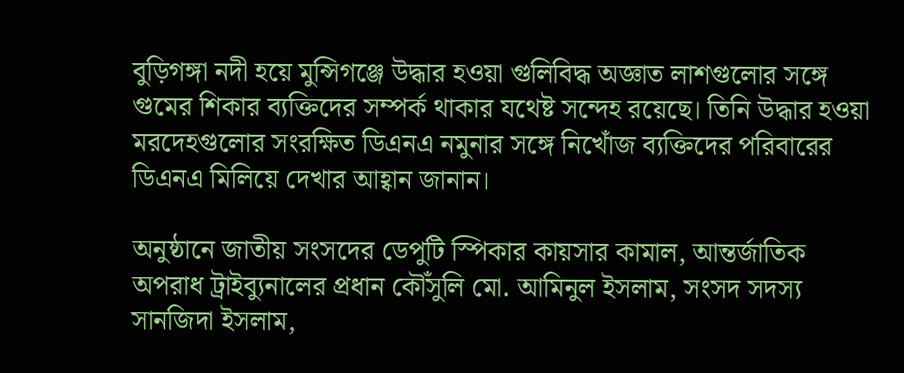বুড়িগঙ্গা নদী হয়ে মুন্সিগঞ্জে উদ্ধার হওয়া গুলিবিদ্ধ অজ্ঞাত লাশগুলোর সঙ্গে গুমের শিকার ব্যক্তিদের সম্পর্ক থাকার যথেষ্ট সন্দেহ রয়েছে। তিনি উদ্ধার হওয়া মরদেহগুলোর সংরক্ষিত ডিএনএ নমুনার সঙ্গে নিখোঁজ ব্যক্তিদের পরিবারের ডিএনএ মিলিয়ে দেখার আহ্বান জানান।

অনুষ্ঠানে জাতীয় সংসদের ডেপুটি স্পিকার কায়সার কামাল, আন্তর্জাতিক অপরাধ ট্রাইব্যুনালের প্রধান কৌঁসুলি মো. আমিনুল ইসলাম, সংসদ সদস্য সানজিদা ইসলাম,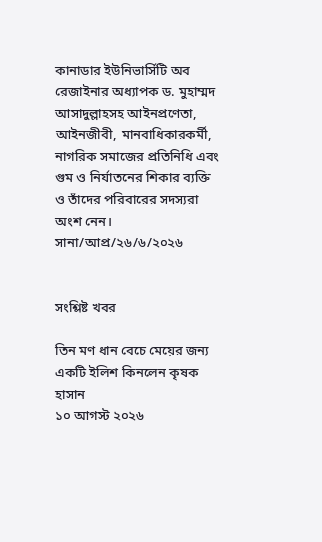কানাডার ইউনিভার্সিটি অব রেজাইনার অধ্যাপক ড. মুহাম্মদ আসাদুল্লাহসহ আইনপ্রণেতা, আইনজীবী, মানবাধিকারকর্মী, নাগরিক সমাজের প্রতিনিধি এবং গুম ও নির্যাতনের শিকার ব্যক্তি ও তাঁদের পরিবারের সদস্যরা অংশ নেন।
সানা/আপ্র/২৬/৬/২০২৬


সংশ্লিষ্ট খবর

তিন মণ ধান বেচে মেয়ের জন্য একটি ইলিশ কিনলেন কৃষক হাসান
১০ আগস্ট ২০২৬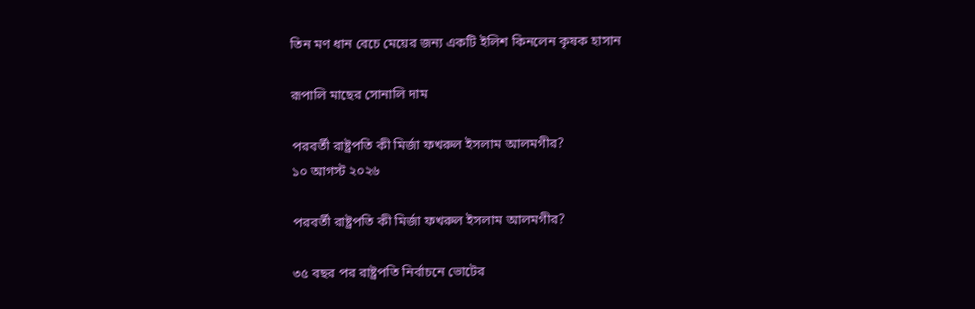তিন মণ ধান বেচে মেয়ের জন্য একটি ইলিশ কিনলেন কৃষক হাসান

রূপালি মাছের সোনালি দাম

পরবর্তী রাষ্ট্রপতি কী মির্জা ফখরুল ইসলাম আলমগীর?
১০ আগস্ট ২০২৬

পরবর্তী রাষ্ট্রপতি কী মির্জা ফখরুল ইসলাম আলমগীর?

৩৫ বছর পর রাষ্ট্রপতি নির্বাচনে ভোটের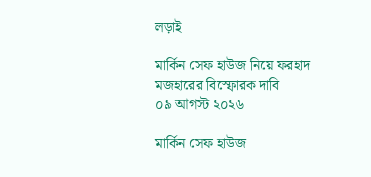লড়াই

মার্কিন সেফ হাউজ নিয়ে ফরহাদ মজহারের বিস্ফোরক দাবি
০৯ আগস্ট ২০২৬

মার্কিন সেফ হাউজ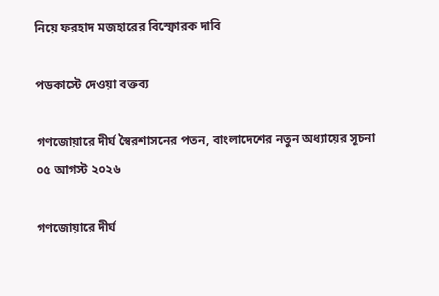নিয়ে ফরহাদ মজহারের বিস্ফোরক দাবি

পডকাস্টে দেওয়া বক্তব্য

গণজোয়ারে দীর্ঘ স্বৈরশাসনের পতন, বাংলাদেশের নতুন অধ্যায়ের সূচনা
০৫ আগস্ট ২০২৬

গণজোয়ারে দীর্ঘ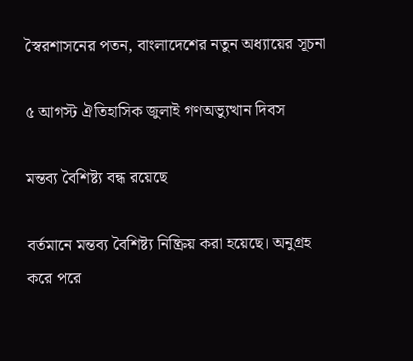স্বৈরশাসনের পতন, বাংলাদেশের নতুন অধ্যায়ের সূচনা

৫ আগস্ট ঐতিহাসিক জুলাই গণঅভ্যুত্থান দিবস

মন্তব্য বৈশিষ্ট্য বন্ধ রয়েছে

বর্তমানে মন্তব্য বৈশিষ্ট্য নিষ্ক্রিয় করা হয়েছে। অনুগ্রহ করে পরে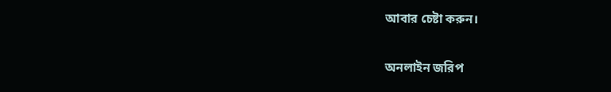আবার চেষ্টা করুন।

অনলাইন জরিপ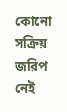কোনো সক্রিয় জরিপ নেই